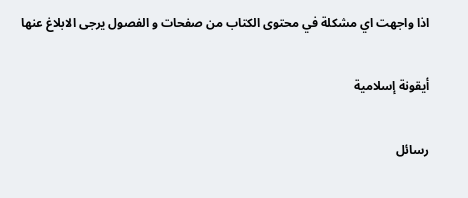اذا واجهت اي مشكلة في محتوى الكتاب من صفحات و الفصول يرجى الابلاغ عنها

أيقونة إسلامية

رسائل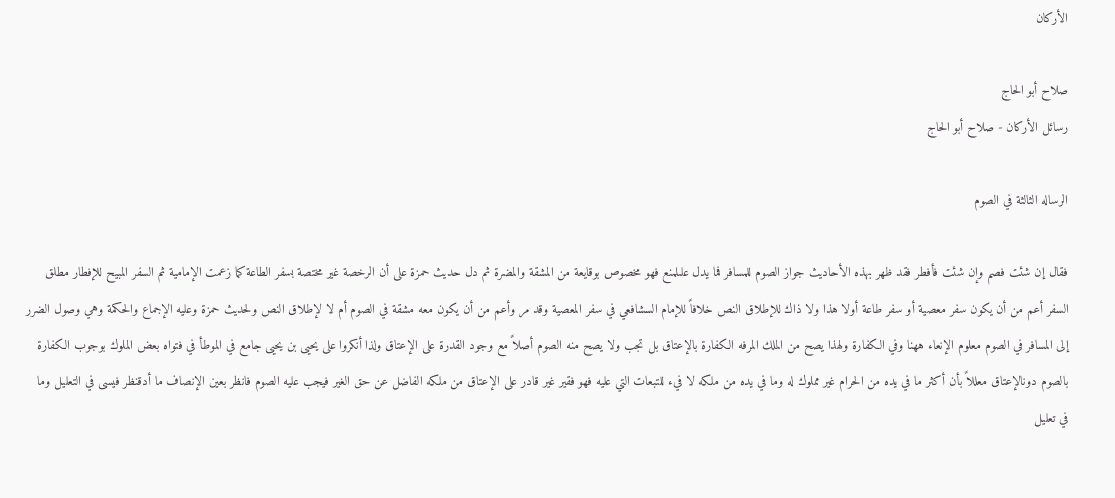الأركان

صلاح أبو الحاج
رسائل الأركان - صلاح أبو الحاج

الرساله الثالثة في الصوم

فقال إن شئت فصم وإن شئت فأفطر فقد ظهر بهذه الأحاديث جواز الصوم للمسافر فما يدل علىلمنع فهو مخصوص بوقايعة من المشقة والمضرة ثم دل حديث حمزة على أن الرخصة غير مختصة بسفر الطاعة كما زعمت الإمامية ثم السفر المبيح للإفطار مطلق السفر أعم من أن يكون سفر معصية أو سفر طاعة أولا هذا ولا ذاك للإطلاق النص خلافاً للإمام السشافعي في سفر المعصية وقد مر وأعم من أن يكون معه مشقة في الصوم أم لا لإطلاق النص ولحديث حمزة وعليه الإجماع والحكمة وهي وصول الضرر إلى المسافر في الصوم معلوم الإنعاء ههنا وفي الكفارة ولهذا يصح من الملك المرفه الكفارة بالإعتاق بل تجب ولا يصح منه الصوم أصلاً مع وجود القدرة على الإعتاق ولذا أنكروا على يحيى بن يحيى جامع في الموطأ في فتواه بعض الملوك بوجوب الكفارة بالصوم دونالإعتاق معللاً بأن أكثر ما في يده من الحرام غير مملوك له وما في يده من ملكه لا فيء للتبعات التي عليه فهو فقير غير قادر على الإعتاق من ملكه الفاضل عن حق الغير فيجب عليه الصوم فانظر بعين الإنصاف ما أدقنظر فيسى في التعليل وما في تعليل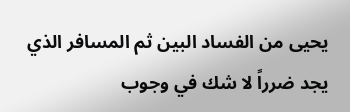يحيى من الفساد البين ثم المسافر الذي يجد ضرراً لا شك في وجوب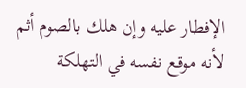الإفطار عليه وإن هلك بالصوم أثم لأنه موقع نفسه في التهلكة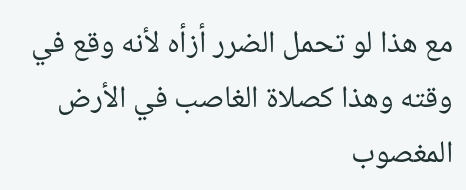مع هذا لو تحمل الضرر أزأه لأنه وقع في وقته وهذا كصلاة الغاصب في الأرض المغصوب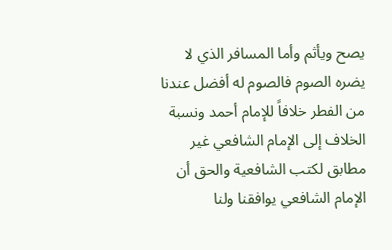يصح ويأثم وأما المسافر الذي لا يضره الصوم فالصوم له أفضل عندنا من الفطر خلافاً للإمام أحمد ونسبة الخلاف إلى الإمام الشافعي غير مطابق لكتب الشافعية والحق أن الإمام الشافعي يوافقنا ولنا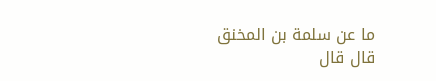ما عن سلمة بن المخنق قال قال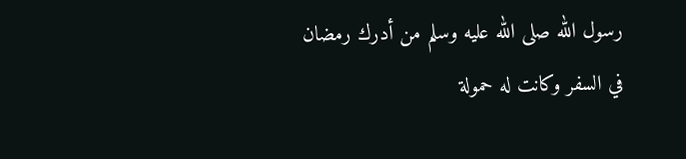رسول الله صلى الله عليه وسلم من أدرك رمضان في السفر وكانت له حمولة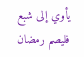يأوي إلى شبع فليصم رمضان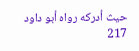حيث أدركه رواه أبو داود
217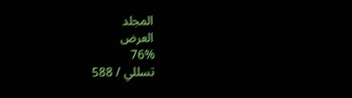المجلد
العرض
76%
تسللي / 588